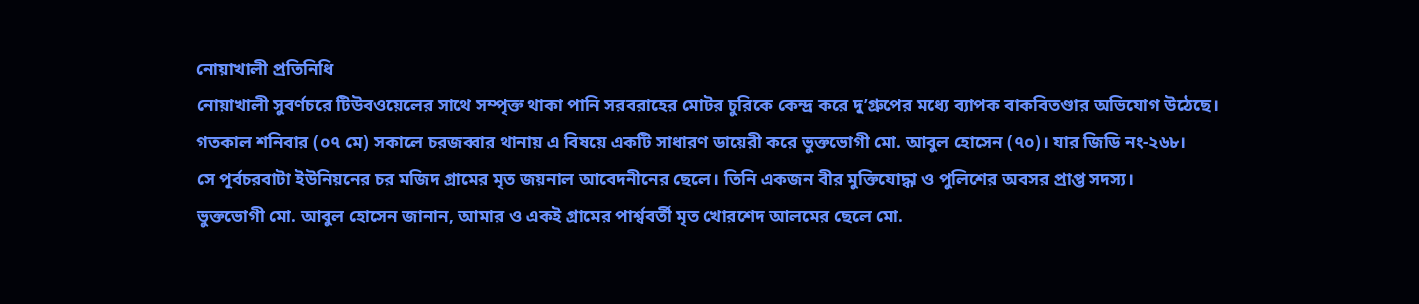নোয়াখালী প্রতিনিধি
নোয়াখালী সুবর্ণচরে টিউবওয়েলের সাথে সম্পৃক্ত থাকা পানি সরবরাহের মোটর চুরিকে কেন্দ্র করে দু’গ্রুপের মধ্যে ব্যাপক বাকবিতণ্ডার অভিযোগ উঠেছে।
গতকাল শনিবার (০৭ মে) সকালে চরজব্বার থানায় এ বিষয়ে একটি সাধারণ ডায়েরী করে ভুক্তভোগী মো. আবুল হোসেন (৭০)। যার জিডি নং-২৬৮।
সে পূর্বচরবাটা ইউনিয়নের চর মজিদ গ্রামের মৃত জয়নাল আবেদনীনের ছেলে। তিনি একজন বীর মুক্তিযোদ্ধা ও পুলিশের অবসর প্রাপ্ত সদস্য।
ভুক্তভোগী মো. আবুল হোসেন জানান, আমার ও একই গ্রামের পার্শ্ববর্তী মৃত খোরশেদ আলমের ছেলে মো.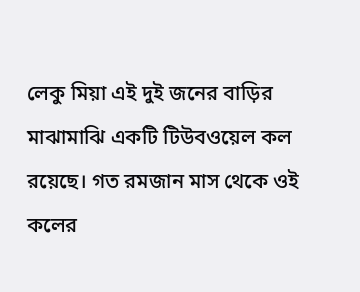লেকু মিয়া এই দুই জনের বাড়ির মাঝামাঝি একটি টিউবওয়েল কল রয়েছে। গত রমজান মাস থেকে ওই কলের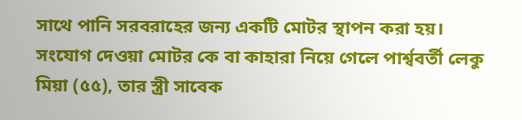সাথে পানি সরবরাহের জন্য একটি মোটর স্থাপন করা হয়।
সংযোগ দেওয়া মোটর কে বা কাহারা নিয়ে গেলে পার্শ্ববর্তী লেকু মিয়া (৫৫), তার স্ত্রী সাবেক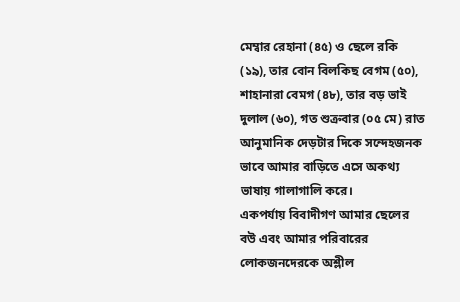মেম্বার রেহানা (৪৫) ও ছেলে রকি (১৯), তার বোন বিলকিছ বেগম (৫০), শাহানারা বেমগ (৪৮), তার বড় ভাই দুলাল (৬০), গত শুক্রবার (০৫ মে) রাত আনুমানিক দেড়টার দিকে সন্দেহজনক ভাবে আমার বাড়িতে এসে অকথ্য ভাষায় গালাগালি করে।
একপর্যায় বিবাদীগণ আমার ছেলের বউ এবং আমার পরিবারের লোকজনদেরকে অশ্লীল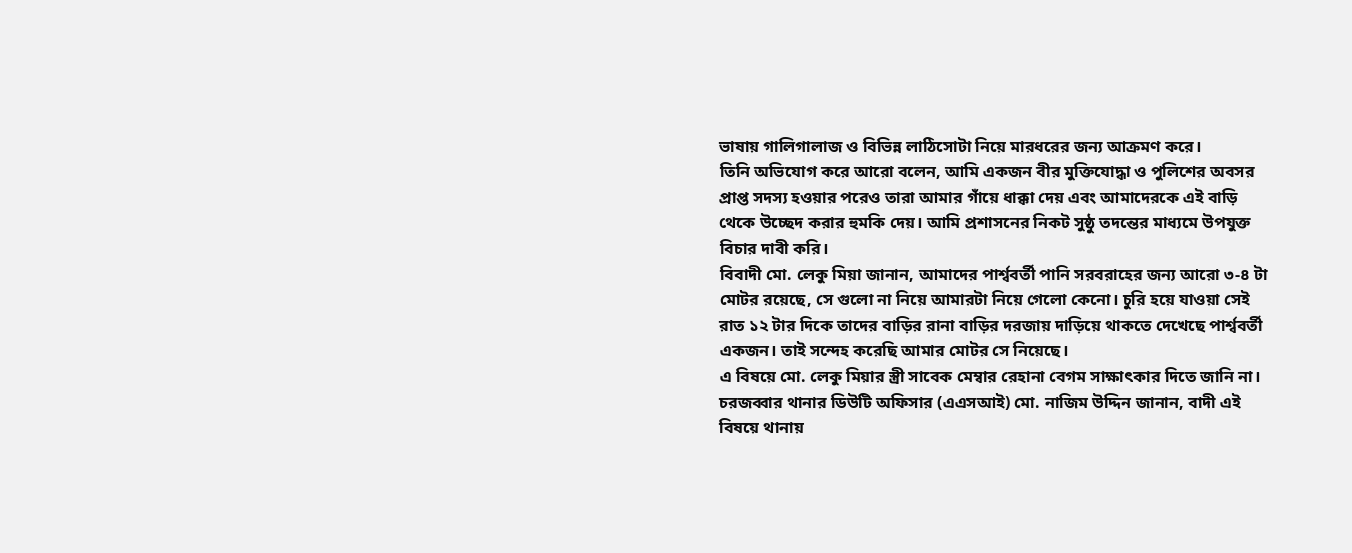ভাষায় গালিগালাজ ও বিভিন্ন লাঠিসোটা নিয়ে মারধরের জন্য আক্রমণ করে।
তিনি অভিযোগ করে আরো বলেন, আমি একজন বীর মুক্তিযোদ্ধা ও পুলিশের অবসর প্রাপ্ত সদস্য হওয়ার পরেও তারা আমার গাঁয়ে ধাক্কা দেয় এবং আমাদেরকে এই বাড়ি থেকে উচ্ছেদ করার হুমকি দেয়। আমি প্রশাসনের নিকট সুষ্ঠু তদন্তের মাধ্যমে উপযুক্ত বিচার দাবী করি।
বিবাদী মো. লেকু মিয়া জানান, আমাদের পার্শ্ববর্তী পানি সরবরাহের জন্য আরো ৩-৪ টা মোটর রয়েছে, সে গুলো না নিয়ে আমারটা নিয়ে গেলো কেনো। চুরি হয়ে যাওয়া সেই রাত ১২ টার দিকে তাদের বাড়ির রানা বাড়ির দরজায় দাড়িয়ে থাকতে দেখেছে পার্শ্ববর্তী একজন। তাই সন্দেহ করেছি আমার মোটর সে নিয়েছে।
এ বিষয়ে মো. লেকু মিয়ার স্ত্রী সাবেক মেম্বার রেহানা বেগম সাক্ষাৎকার দিতে জানি না।
চরজব্বার থানার ডিউটি অফিসার (এএসআই) মো. নাজিম উদ্দিন জানান, বাদী এই বিষয়ে থানায়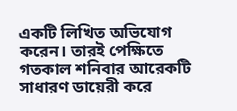একটি লিখিত অভিযোগ করেন। তারই পেক্ষিতে গতকাল শনিবার আরেকটি সাধারণ ডায়েরী করে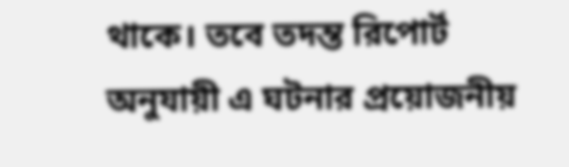থাকে। তবে তদন্ত রিপোর্ট অনুযায়ী এ ঘটনার প্রয়োজনীয়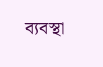ব্যবস্থা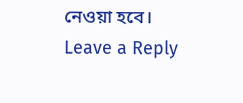নেওয়া হবে।
Leave a Reply